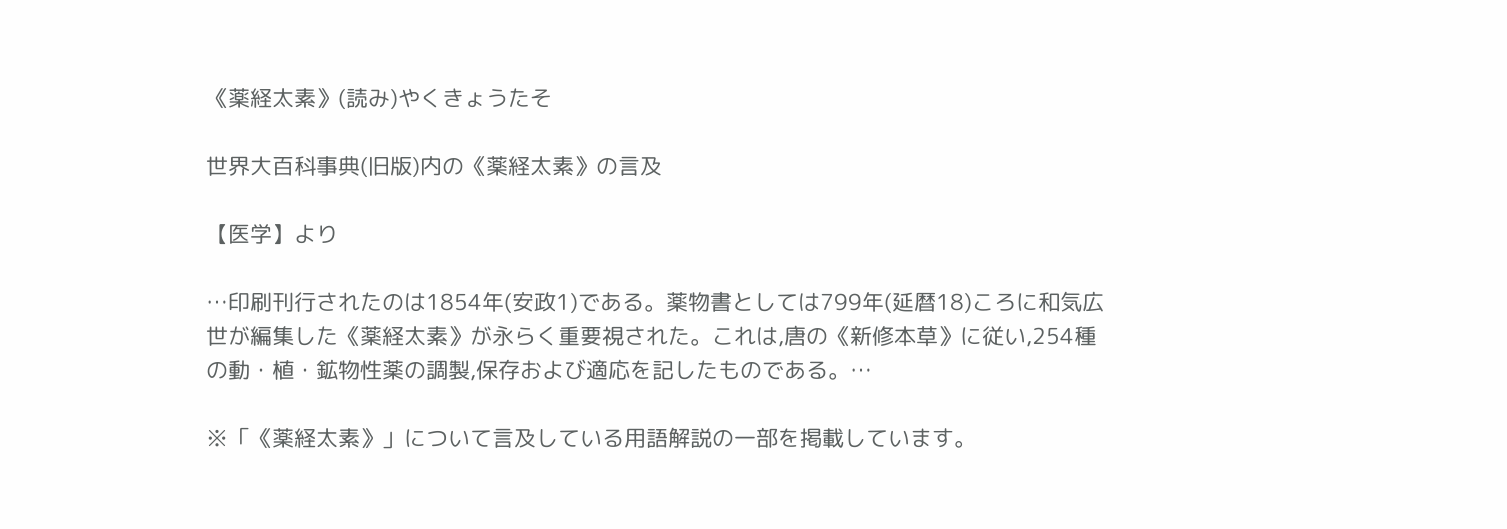《薬経太素》(読み)やくきょうたそ

世界大百科事典(旧版)内の《薬経太素》の言及

【医学】より

…印刷刊行されたのは1854年(安政1)である。薬物書としては799年(延暦18)ころに和気広世が編集した《薬経太素》が永らく重要視された。これは,唐の《新修本草》に従い,254種の動・植・鉱物性薬の調製,保存および適応を記したものである。…

※「《薬経太素》」について言及している用語解説の一部を掲載しています。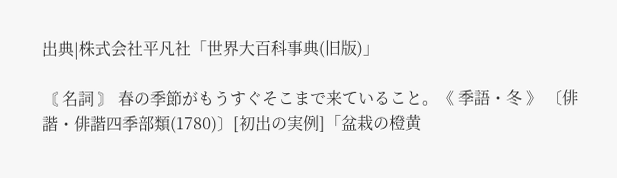出典|株式会社平凡社「世界大百科事典(旧版)」

〘 名詞 〙 春の季節がもうすぐそこまで来ていること。《 季語・冬 》 〔俳諧・俳諧四季部類(1780)〕[初出の実例]「盆栽の橙黄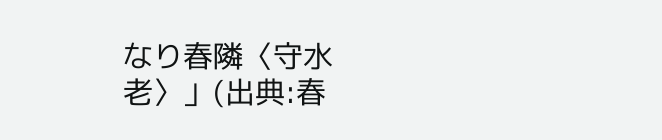なり春隣〈守水老〉」(出典:春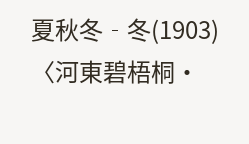夏秋冬‐冬(1903)〈河東碧梧桐・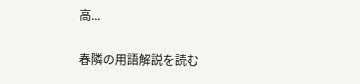高...

春隣の用語解説を読む